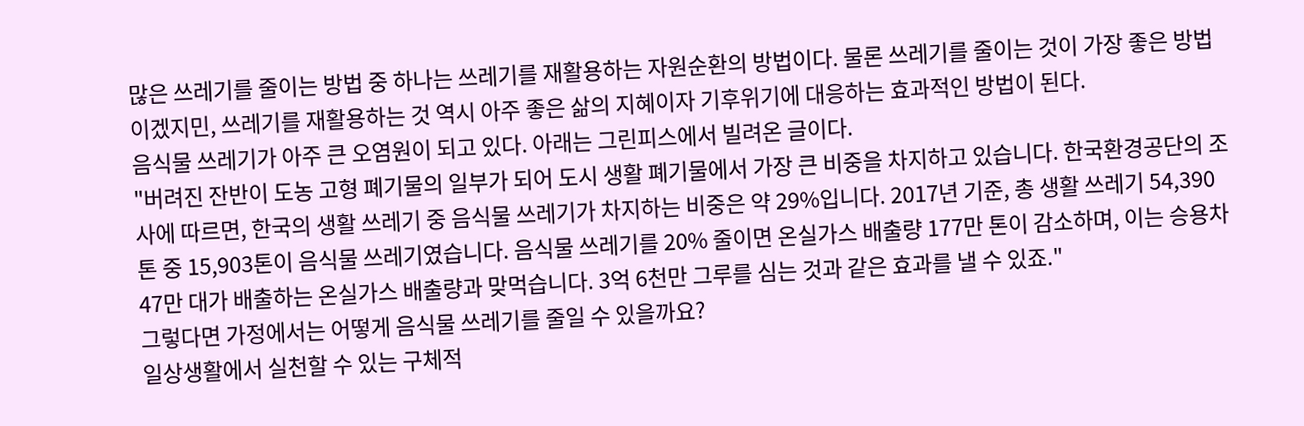많은 쓰레기를 줄이는 방법 중 하나는 쓰레기를 재활용하는 자원순환의 방법이다. 물론 쓰레기를 줄이는 것이 가장 좋은 방법이겠지민, 쓰레기를 재활용하는 것 역시 아주 좋은 삶의 지혜이자 기후위기에 대응하는 효과적인 방법이 된다.
음식물 쓰레기가 아주 큰 오염원이 되고 있다. 아래는 그린피스에서 빌려온 글이다.
"버려진 잔반이 도농 고형 폐기물의 일부가 되어 도시 생활 폐기물에서 가장 큰 비중을 차지하고 있습니다. 한국환경공단의 조사에 따르면, 한국의 생활 쓰레기 중 음식물 쓰레기가 차지하는 비중은 약 29%입니다. 2017년 기준, 총 생활 쓰레기 54,390톤 중 15,903톤이 음식물 쓰레기였습니다. 음식물 쓰레기를 20% 줄이면 온실가스 배출량 177만 톤이 감소하며, 이는 승용차 47만 대가 배출하는 온실가스 배출량과 맞먹습니다. 3억 6천만 그루를 심는 것과 같은 효과를 낼 수 있죠."
그렇다면 가정에서는 어떻게 음식물 쓰레기를 줄일 수 있을까요?
일상생활에서 실천할 수 있는 구체적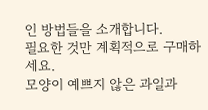인 방법들을 소개합니다.
필요한 것만 계획적으로 구매하세요.
모양이 예쁘지 않은 과일과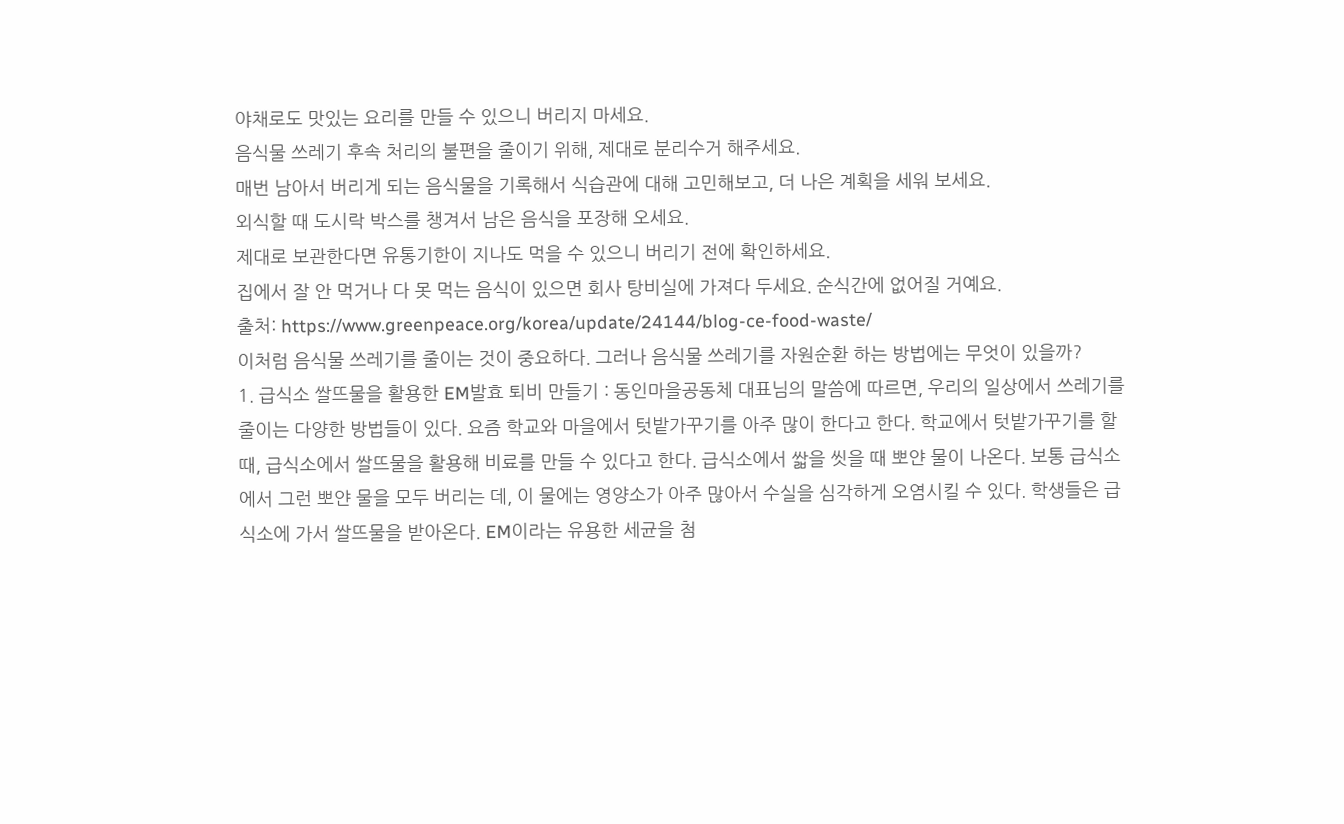야채로도 맛있는 요리를 만들 수 있으니 버리지 마세요.
음식물 쓰레기 후속 처리의 불편을 줄이기 위해, 제대로 분리수거 해주세요.
매번 남아서 버리게 되는 음식물을 기록해서 식습관에 대해 고민해보고, 더 나은 계획을 세워 보세요.
외식할 때 도시락 박스를 챙겨서 남은 음식을 포장해 오세요.
제대로 보관한다면 유통기한이 지나도 먹을 수 있으니 버리기 전에 확인하세요.
집에서 잘 안 먹거나 다 못 먹는 음식이 있으면 회사 탕비실에 가져다 두세요. 순식간에 없어질 거예요.
출처: https://www.greenpeace.org/korea/update/24144/blog-ce-food-waste/
이처럼 음식물 쓰레기를 줄이는 것이 중요하다. 그러나 음식물 쓰레기를 자원순환 하는 방법에는 무엇이 있을까?
1. 급식소 쌀뜨물을 활용한 EM발효 퇴비 만들기 : 동인마을공동체 대표님의 말씀에 따르면, 우리의 일상에서 쓰레기를 줄이는 다양한 방법들이 있다. 요즘 학교와 마을에서 텃밭가꾸기를 아주 많이 한다고 한다. 학교에서 텃밭가꾸기를 할 때, 급식소에서 쌀뜨물을 활용해 비료를 만들 수 있다고 한다. 급식소에서 쌃을 씻을 때 뽀얀 물이 나온다. 보통 급식소에서 그런 뽀얀 물을 모두 버리는 데, 이 물에는 영양소가 아주 많아서 수실을 심각하게 오염시킬 수 있다. 학생들은 급식소에 가서 쌀뜨물을 받아온다. EM이라는 유용한 세균을 첨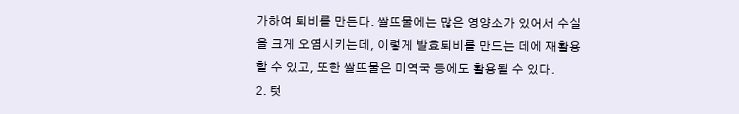가하여 퇴비를 만든다. 쌀뜨물에는 많은 영양소가 있어서 수실을 크게 오염시키는데, 이렇게 발효퇴비를 만드는 데에 재활용할 수 있고, 또한 쌀뜨물은 미역국 등에도 활용될 수 있다.
2. 텃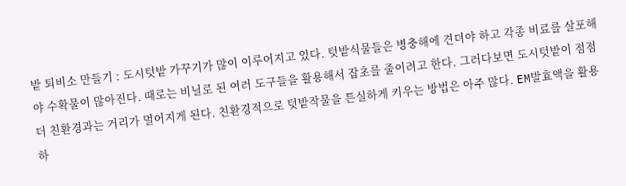밭 퇴비소 만들기 : 도시텃밭 가꾸기가 많이 이루어지고 있다. 텃밭식물들은 병충해에 견뎌야 하고 각종 비료를 살포해야 수확물이 많아진다. 때로는 비닐로 된 여러 도구들을 활용해서 잡초를 줄이려고 한다. 그러다보면 도시텃밭이 점점 더 친환경과는 거리가 멀어지게 된다. 친환경적으로 텃밭작물을 튼실하게 키우는 방법은 아주 많다. EM발효액을 활용하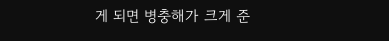게 되면 병충해가 크게 준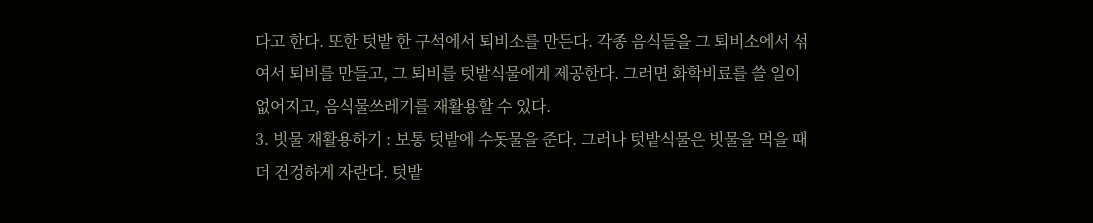다고 한다. 또한 텃밭 한 구석에서 퇴비소를 만든다. 각종 음식들을 그 퇴비소에서 섞여서 퇴비를 만들고, 그 퇴비를 텃밭식물에게 제공한다. 그러면 화학비료를 쓸 일이 없어지고, 음식물쓰레기를 재활용할 수 있다.
3. 빗물 재활용하기 : 보통 텃밭에 수돗물을 준다. 그러나 텃밭식물은 빗물을 먹을 때 더 건겅하게 자란다. 텃밭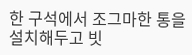한 구석에서 조그마한 통을 설치해두고 빗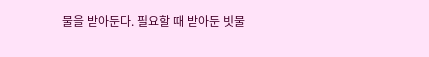물을 받아둔다. 필요할 때 받아둔 빗물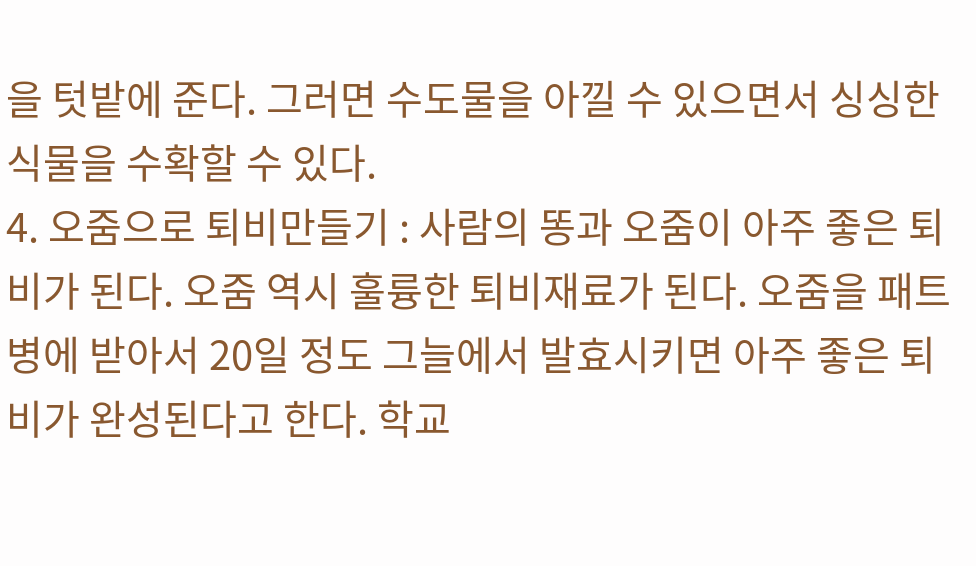을 텃밭에 준다. 그러면 수도물을 아낄 수 있으면서 싱싱한 식물을 수확할 수 있다.
4. 오줌으로 퇴비만들기 : 사람의 똥과 오줌이 아주 좋은 퇴비가 된다. 오줌 역시 훌륭한 퇴비재료가 된다. 오줌을 패트병에 받아서 20일 정도 그늘에서 발효시키면 아주 좋은 퇴비가 완성된다고 한다. 학교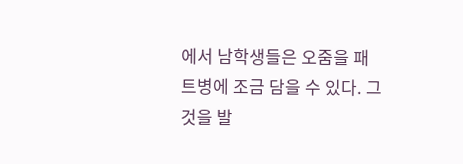에서 남학생들은 오줌을 패트병에 조금 담을 수 있다. 그것을 발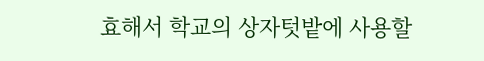효해서 학교의 상자텃밭에 사용할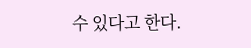수 있다고 한다.